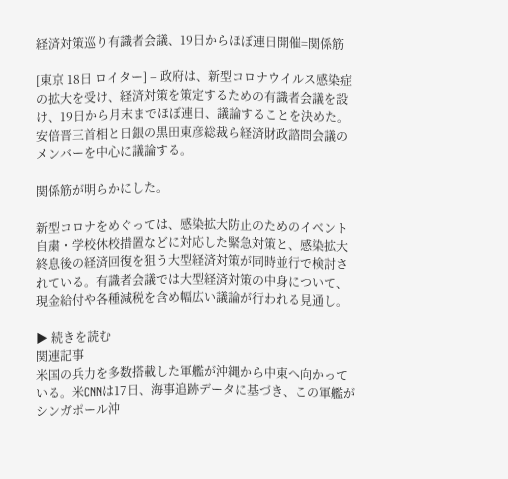経済対策巡り有識者会議、19日からほぼ連日開催=関係筋

[東京 18日 ロイター] – 政府は、新型コロナウイルス感染症の拡大を受け、経済対策を策定するための有識者会議を設け、19日から月末までほぼ連日、議論することを決めた。安倍晋三首相と日銀の黒田東彦総裁ら経済財政諮問会議のメンバーを中心に議論する。

関係筋が明らかにした。

新型コロナをめぐっては、感染拡大防止のためのイベント自粛・学校休校措置などに対応した緊急対策と、感染拡大終息後の経済回復を狙う大型経済対策が同時並行で検討されている。有識者会議では大型経済対策の中身について、現金給付や各種減税を含め幅広い議論が行われる見通し。

▶ 続きを読む
関連記事
米国の兵力を多数搭載した軍艦が沖縄から中東へ向かっている。米CNNは17日、海事追跡データに基づき、この軍艦がシンガポール沖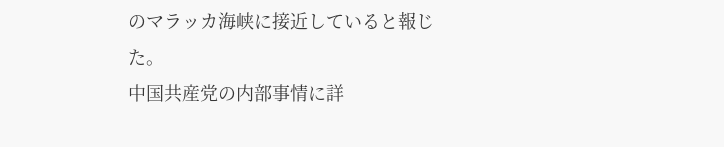のマラッカ海峡に接近していると報じた。
中国共産党の内部事情に詳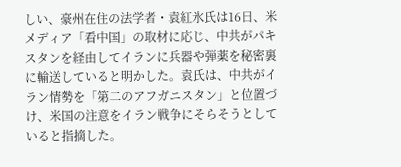しい、豪州在住の法学者・袁紅氷氏は16日、米メディア「看中国」の取材に応じ、中共がパキスタンを経由してイランに兵器や弾薬を秘密裏に輸送していると明かした。袁氏は、中共がイラン情勢を「第二のアフガニスタン」と位置づけ、米国の注意をイラン戦争にそらそうとしていると指摘した。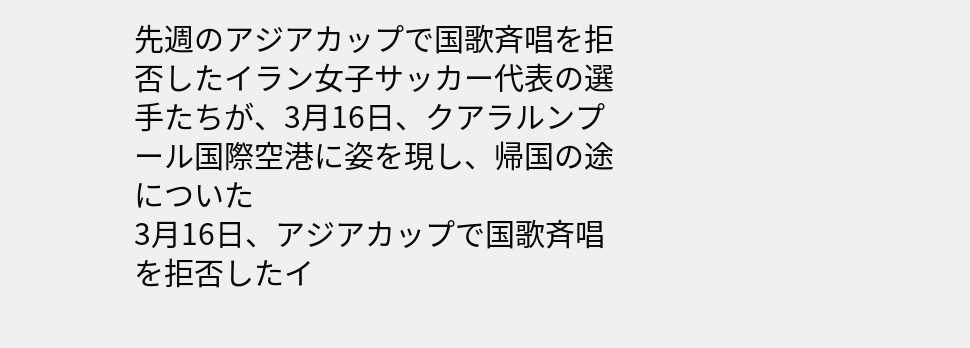先週のアジアカップで国歌斉唱を拒否したイラン女子サッカー代表の選手たちが、3月16日、クアラルンプール国際空港に姿を現し、帰国の途についた
3月16日、アジアカップで国歌斉唱を拒否したイ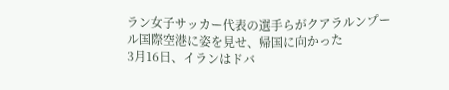ラン女子サッカー代表の選手らがクアラルンプール国際空港に姿を見せ、帰国に向かった
3月16日、イランはドバ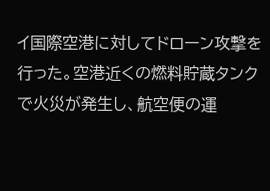イ国際空港に対してドローン攻撃を行った。空港近くの燃料貯蔵タンクで火災が発生し、航空便の運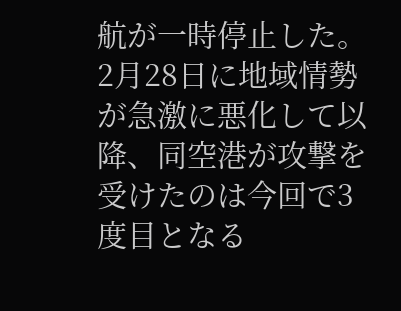航が一時停止した。2月28日に地域情勢が急激に悪化して以降、同空港が攻撃を受けたのは今回で3度目となる